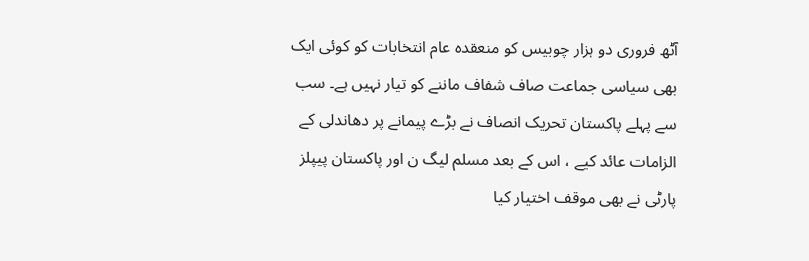آٹھ فروری دو ہزار چوبیس کو منعقدہ عام انتخابات کو کوئی ایک بھی سیاسی جماعت صاف شفاف ماننے کو تیار نہیں ہے۔ سب سے پہلے پاکستان تحریک انصاف نے بڑے پیمانے پر دھاندلی کے الزامات عائد کیے ، اس کے بعد مسلم لیگ ن اور پاکستان پیپلز پارٹی نے بھی موقف اختیار کیا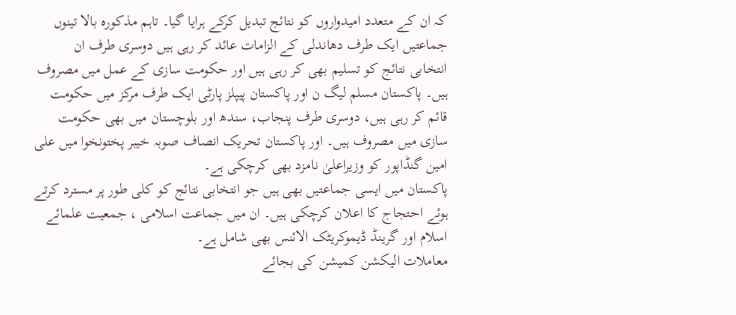کہ ان کے متعدد امیدواروں کو نتائج تبدیل کرکے ہرایا گیا۔ تاہم مذکورہ بالا تینوں جماعتیں ایک طرف دھاندلی کے الزامات عائد کر رہی ہیں دوسری طرف ان انتخابی نتائج کو تسلیم بھی کر رہی ہیں اور حکومت سازی کے عمل میں مصروف ہیں۔ پاکستان مسلم لیگ ن اور پاکستان پیپلز پارٹی ایک طرف مرکز میں حکومت قائم کر رہی ہیں، دوسری طرف پنجاب، سندھ اور بلوچستان میں بھی حکومت سازی میں مصروف ہیں۔ اور پاکستان تحریک انصاف صوبہ خیبر پختونخوا میں علی امین گنڈاپور کو وزیراعلیٰ نامزد بھی کرچکی ہے۔
پاکستان میں ایسی جماعتیں بھی ہیں جو انتخابی نتائج کو کلی طور پر مسترد کرتے ہوئے احتجاج کا اعلان کرچکی ہیں۔ ان میں جماعت اسلامی ، جمعیت علمائے اسلام اور گرینڈ ڈیموکریٹک الائنس بھی شامل ہے۔
معاملات الیکشن کمیشن کی بجائے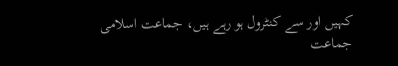کہیں اور سے کنٹرول ہو رہے ہیں، جماعت اسلامی
جماعت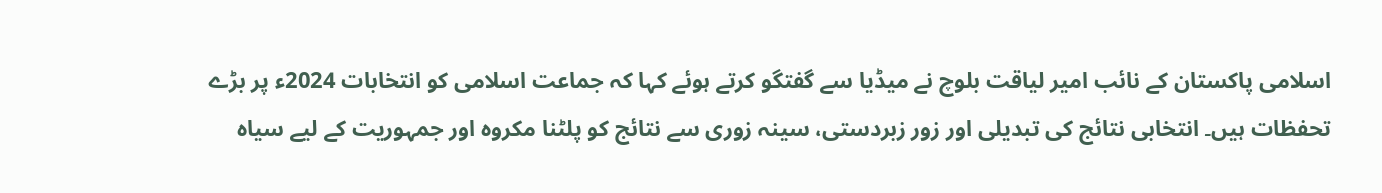اسلامی پاکستان کے نائب امیر لیاقت بلوچ نے میڈیا سے گفتگو کرتے ہوئے کہا کہ جماعت اسلامی کو انتخابات 2024ء پر بڑے تحفظات ہیں۔ انتخابی نتائج کی تبدیلی اور زور زبردستی، سینہ زوری سے نتائج کو پلٹنا مکروہ اور جمہوریت کے لیے سیاہ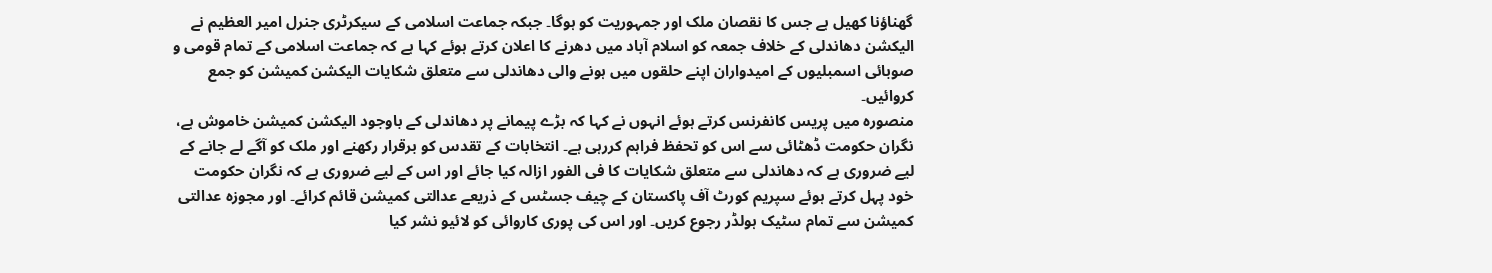گھناؤنا کھیل ہے جس کا نقصان ملک اور جمہوریت کو ہوگا۔ جبکہ جماعت اسلامی کے سیکرٹری جنرل امیر العظیم نے الیکشن دھاندلی کے خلاف جمعہ کو اسلام آباد میں دھرنے کا اعلان کرتے ہوئے کہا ہے کہ جماعت اسلامی کے تمام قومی و صوبائی اسمبلیوں کے امیدواران اپنے حلقوں میں ہونے والی دھاندلی سے متعلق شکایات الیکشن کمیشن کو جمع کروائیں۔
منصورہ میں پریس کانفرنس کرتے ہوئے انہوں نے کہا کہ بڑے پیمانے پر دھاندلی کے باوجود الیکشن کمیشن خاموش ہے، نگران حکومت ڈھٹائی سے اس کو تحفظ فراہم کررہی ہے۔ انتخابات کے تقدس کو برقرار رکھنے اور ملک کو آگے لے جانے کے لیے ضروری ہے کہ دھاندلی سے متعلق شکایات کا فی الفور ازالہ کیا جائے اور اس کے لیے ضروری ہے کہ نگران حکومت خود پہل کرتے ہوئے سپریم کورٹ آف پاکستان کے چیف جسٹس کے ذریعے عدالتی کمیشن قائم کرائے۔ اور مجوزہ عدالتی کمیشن سے تمام سٹیک ہولڈر رجوع کریں۔ اور اس کی پوری کاروائی کو لائیو نشر کیا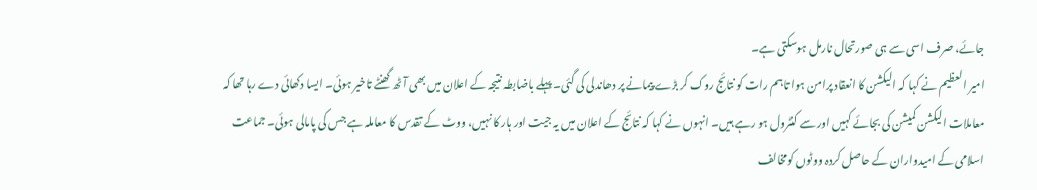جائے، صرف اسی سے ہی صورتحال نارمل ہوسکتی ہے۔
امیر العظیم نے کہا کہ الیکشن کا انعقاد پرامن ہوا تاہم رات کو نتائج روک کر بڑے پیمانے پر دھاندلی کی گئی۔ پہلے باضابطہ نتیجہ کے اعلان میں بھی آٹھ گھنٹے تاخیر ہوئی۔ ایسا دکھائی دے رہا تھا کہ معاملات الیکشن کمیشن کی بجائے کہیں اور سے کنٹرول ہو رہے ہیں۔ انہوں نے کہا کہ نتائج کے اعلان میں یہ جیت اور ہار کا نہیں، ووٹ کے تقدس کا معاملہ ہے جس کی پامالی ہوئی۔ جماعت اسلامی کے امیدواران کے حاصل کردہ ووٹوں کومخالف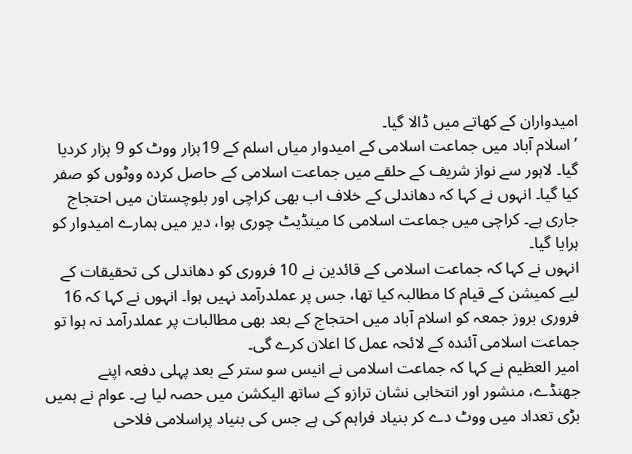امیدواران کے کھاتے میں ڈالا گیا۔
’اسلام آباد میں جماعت اسلامی کے امیدوار میاں اسلم کے 19ہزار ووٹ کو 9 ہزار کردیا گیا۔ لاہور سے نواز شریف کے حلقے میں جماعت اسلامی کے حاصل کردہ ووٹوں کو صفر کیا گیا۔ انہوں نے کہا کہ دھاندلی کے خلاف اب بھی کراچی اور بلوچستان میں احتجاج جاری ہے۔ کراچی میں جماعت اسلامی کا مینڈیٹ چوری ہوا، دیر میں ہمارے امیدوار کو ہرایا گیا۔
انہوں نے کہا کہ جماعت اسلامی کے قائدین نے 10 فروری کو دھاندلی کی تحقیقات کے لیے کمیشن کے قیام کا مطالبہ کیا تھا، جس پر عملدرآمد نہیں ہوا۔ انہوں نے کہا کہ 16 فروری بروز جمعہ کو اسلام آباد میں احتجاج کے بعد بھی مطالبات پر عملدرآمد نہ ہوا تو جماعت اسلامی آئندہ کے لائحہ عمل کا اعلان کرے گی۔
امیر العظیم نے کہا کہ جماعت اسلامی نے انیس سو ستر کے بعد پہلی دفعہ اپنے جھنڈے، منشور اور انتخابی نشان ترازو کے ساتھ الیکشن میں حصہ لیا ہے۔ عوام نے ہمیں بڑی تعداد میں ووٹ دے کر بنیاد فراہم کی ہے جس کی بنیاد پراسلامی فلاحی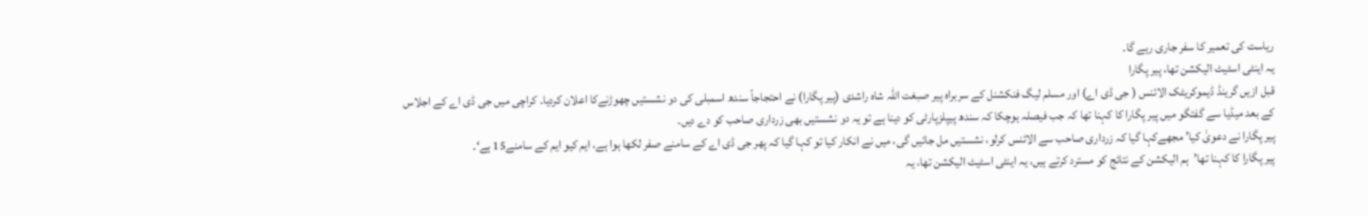ریاست کی تعمیر کا سفر جاری رہے گا۔
یہ اینٹی اسٹیٹ الیکشن تھا، پیر پگارا
قبل ازیں گرینڈ ڈیموکریٹک الائنس ( جی ڈی اے) اور مسلم لیگ فنکشنل کے سربراہ پیر صبغت اللہ شاہ راشدی (پیر پگارا) نے احتجاجاً سندھ اسمبلی کی دو نشستیں چھوڑنےکا اعلان کردیا۔ کراچی میں جی ڈی اے کے اجلاس کے بعد میڈیا سے گفتگو میں پیر پگارا کا کہنا تھا کہ جب فیصلہ ہوچکا کہ سندھ پیپلزپارٹی کو دینا ہے تو یہ دو نشستیں بھی زرداری صاحب کو دے دیں۔
پیر پگارا نے دعویٰ کیا’ مجھےکہا گیا کہ زرداری صاحب سے الائنس کرلو، نشستیں مل جائیں گی، میں نے انکار کیا تو کہا گیا کہ پھر جی ڈی اے کے سامنے صفر لکھا ہوا ہے، ایم کیو ایم کے سامنے15 ہے‘۔
پیر پگارا کا کہنا تھا’ہم الیکشن کے نتائج کو مسترد کرتے ہیں، یہ اینٹی اسٹیٹ الیکشن تھا، یہ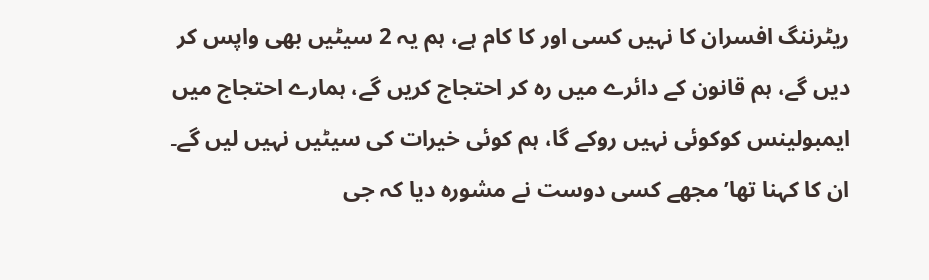ریٹرننگ افسران کا نہیں کسی اور کا کام ہے، ہم یہ 2 سیٹیں بھی واپس کر دیں گے، ہم قانون کے دائرے میں رہ کر احتجاج کریں گے، ہمارے احتجاج میں ایمبولینس کوکوئی نہیں روکے گا، ہم کوئی خیرات کی سیٹیں نہیں لیں گے۔ ان کا کہنا تھا’مجھے کسی دوست نے مشورہ دیا کہ جی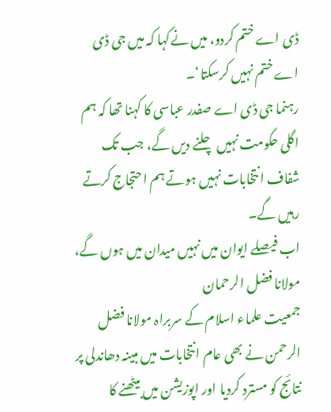ڈی اے ختم کردو، میں نےکہا کہ میں جی ڈی اے ختم نہیں کرسکتا‘۔
رہنما جی ڈی اے صفدر عباسی کا کہنا تھا کہ ہم اگلی حکومت نہیں چلنے دیں گے، جب تک شفاف انتخابات نہیں ہوتے ہم احتجاج کرتے رہیں گے۔
اب فیصلے ایوان میں نہیں میدان میں ہوں گے، مولانا فضل الرحمان
جمعیت علماء اسلام کے سربراہ مولانا فضل الرحمن نے بھی عام انتخابات میں مبینہ دھاندلی پر نتائج کو مسترد کردیا اور اپوزیشن میں بیٹھنے کا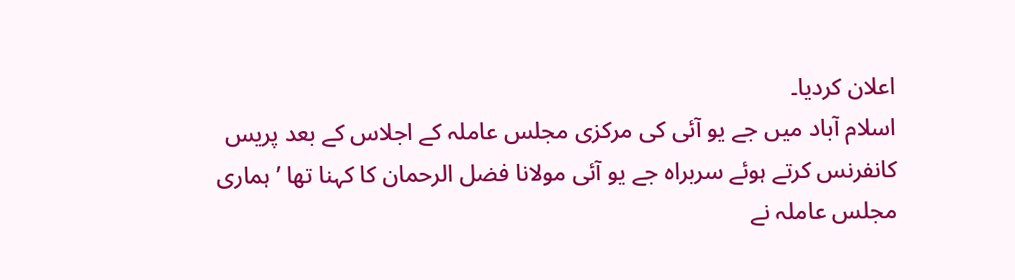اعلان کردیا۔
اسلام آباد میں جے یو آئی کی مرکزی مجلس عاملہ کے اجلاس کے بعد پریس کانفرنس کرتے ہوئے سربراہ جے یو آئی مولانا فضل الرحمان کا کہنا تھا ’ہماری مجلس عاملہ نے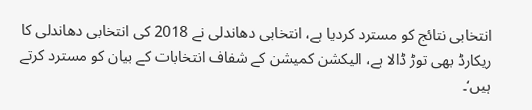انتخابی نتائج کو مسترد کردیا ہے، انتخابی دھاندلی نے 2018 کی انتخابی دھاندلی کا ریکارڈ بھی توڑ ڈالا ہے، الیکشن کمیشن کے شفاف انتخابات کے بیان کو مسترد کرتے ہیں‘۔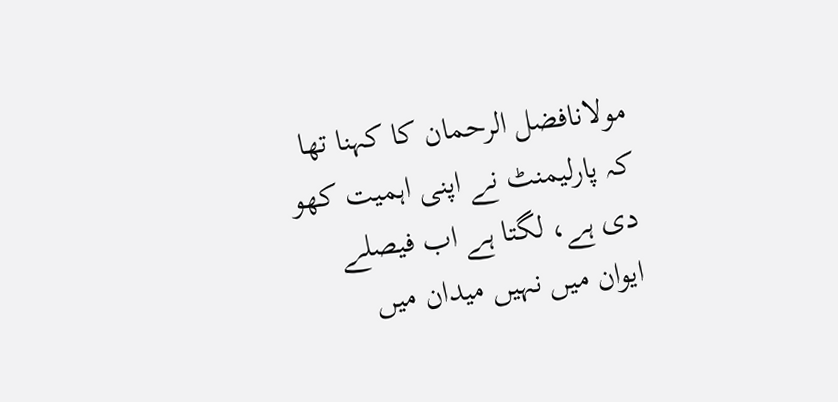مولانافضل الرحمان کا کہنا تھا کہ پارلیمنٹ نے اپنی اہمیت کھو دی ہے، لگتا ہے اب فیصلے ایوان میں نہیں میدان میں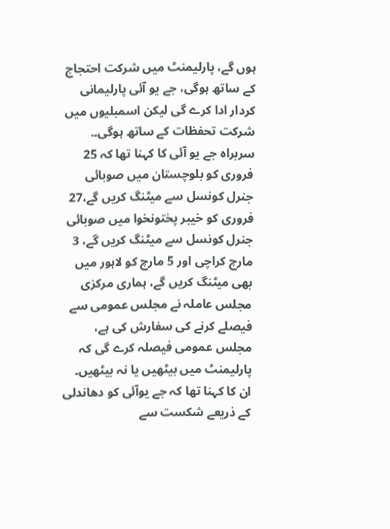ہوں گے، پارلیمنٹ میں شرکت احتجاج کے ساتھ ہوگی، جے یو آئی پارلیمانی کردار ادا کرے گی لیکن اسمبلیوں میں شرکت تحفظات کے ساتھ ہوگی۔.
سربراہ جے یو آئی کا کہنا تھا کہ 25 فروری کو بلوچستان میں صوبائی جنرل کونسل سے میٹنگ کریں گے،27 فروری کو خیبر پختونخوا میں صوبائی جنرل کونسل سے میٹنگ کریں گے، 3 مارچ کراچی اور 5 مارچ کو لاہور میں بھی میٹنگ کریں گے، ہماری مرکزی مجلس عاملہ نے مجلس عمومی سے فیصلے کرنے کی سفارش کی ہے، مجلس عمومی فیصلہ کرے گی کہ پارلیمنٹ میں بیٹھیں یا نہ بیٹھیں۔
ان کا کہنا تھا کہ جے یوآئی کو دھاندلی کے ذریعے شکست سے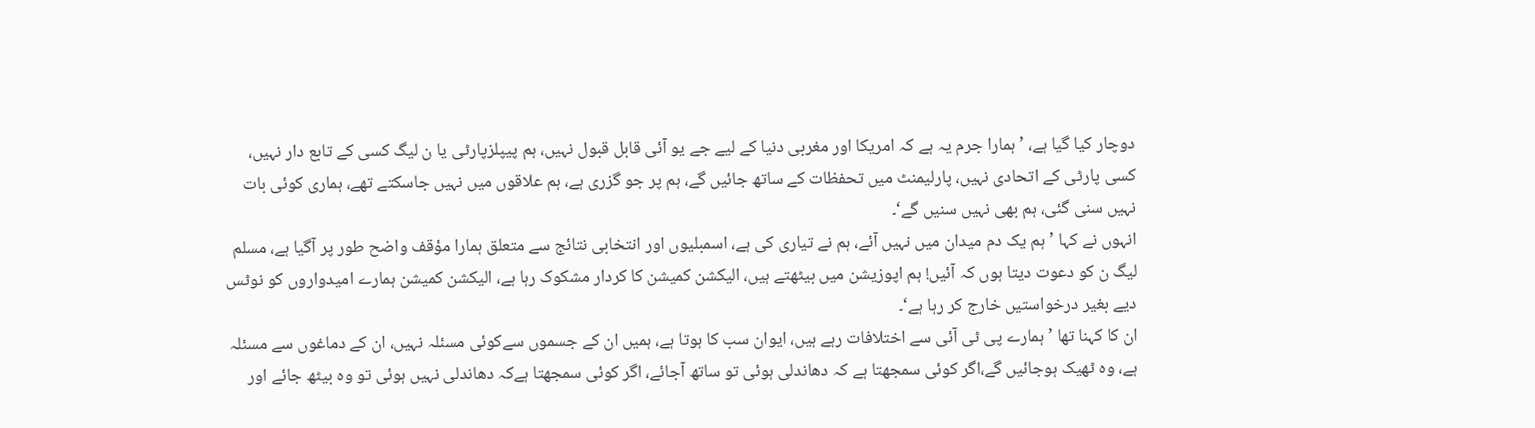دوچار کیا گیا ہے، ’ہمارا جرم یہ ہے کہ امریکا اور مغربی دنیا کے لیے جے یو آئی قابل قبول نہیں، ہم پیپلزپارٹی یا ن لیگ کسی کے تابع دار نہیں، کسی پارٹی کے اتحادی نہیں، پارلیمنٹ میں تحفظات کے ساتھ جائیں گے، ہم پر جو گزری ہے، ہم علاقوں میں نہیں جاسکتے تھے، ہماری کوئی بات نہیں سنی گئی، ہم بھی نہیں سنیں گے‘۔
انہوں نے کہا ’ہم یک دم میدان میں نہیں آئے، ہم نے تیاری کی ہے، اسمبلیوں اور انتخابی نتائج سے متعلق ہمارا مؤقف واضح طور پر آگیا ہے، مسلم لیگ ن کو دعوت دیتا ہوں کہ آئیں! ہم اپوزیشن میں بیٹھتے ہیں، الیکشن کمیشن کا کردار مشکوک رہا ہے، الیکشن کمیشن ہمارے امیدواروں کو نوٹس دیے بغیر درخواستیں خارج کر رہا ہے‘۔
ان کا کہنا تھا ’ہمارے پی ٹی آئی سے اختلافات رہے ہیں، ایوان سب کا ہوتا ہے، ہمیں ان کے جسموں سےکوئی مسئلہ نہیں، ان کے دماغوں سے مسئلہ ہے، وہ ٹھیک ہوجائیں گے،اگر کوئی سمجھتا ہے کہ دھاندلی ہوئی تو ساتھ آجائے، اگر کوئی سمجھتا ہےکہ دھاندلی نہیں ہوئی تو وہ بیٹھ جائے اور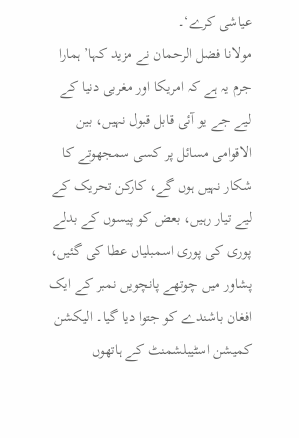عیاشی کرے‘۔
مولانا فضل الرحمان نے مزید کہا’ ہمارا جرم یہ ہے کہ امریکا اور مغربی دنیا کے لیے جے یو آئی قابل قبول نہیں، بین الاقوامی مسائل پر کسی سمجھوتے کا شکار نہیں ہوں گے، کارکن تحریک کے لیے تیار رہیں، بعض کو پیسوں کے بدلے پوری کی پوری اسمبلیاں عطا کی گئیں، پشاور میں چوتھے پانچویں نمبر کے ایک افغان باشندے کو جتوا دیا گیا۔ الیکشن کمیشن اسٹیبلشمنٹ کے ہاتھوں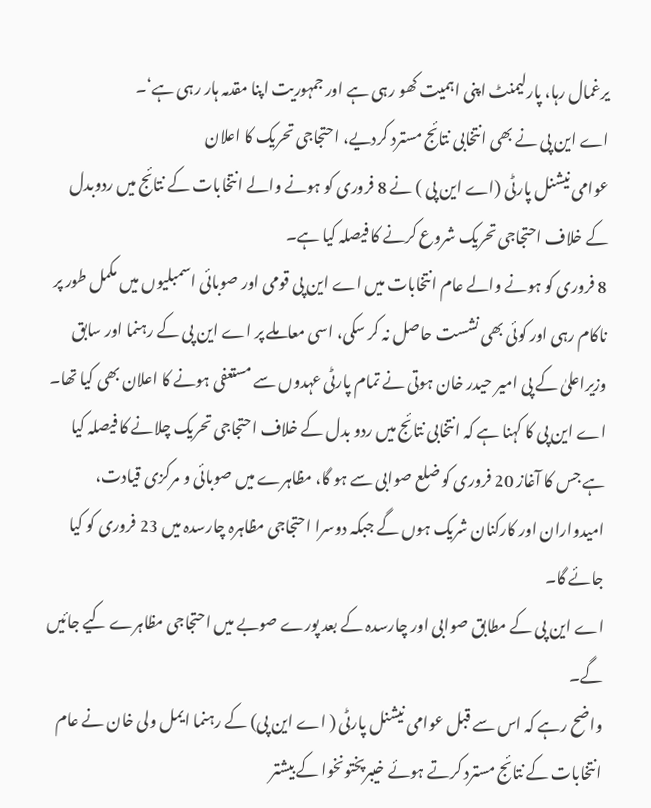یرغمال رہا، پارلیمنٹ اپنی اہمیت کھو رہی ہے اور جمہوریت اپنا مقدمہ ہار رہی ہے‘۔
اے این پی نے بھی انتخابی نتائج مسترد کردیے، احتجاجی تحریک کا اعلان
عوامی نیشنل پارٹی (اے این پی ) نے 8 فروری کو ہونے والے انتخابات کے نتائج میں ردوبدل کے خلاف احتجاجی تحریک شروع کرنے کا فیصلہ کیا ہے۔
8 فروری کو ہونے والے عام انتخابات میں اے این پی قومی اور صوبائی اسمبلیوں میں مکمل طور پر ناکام رہی اور کوئی بھی نشست حاصل نہ کر سکی، اسی معاملے پر اے این پی کے رہنما اور سابق وزیراعلیٰ کے پی امیر حیدر خان ہوتی نے تمام پارٹی عہدوں سے مستعفی ہونے کا اعلان بھی کیا تھا۔
اے این پی کا کہنا ہے کہ انتخابی نتائج میں ردو بدل کے خلاف احتجاجی تحریک چلانے کا فیصلہ کیا ہے جس کا آغاز 20 فروری کو ضلع صوابی سے ہو گا، مظاہرے میں صوبائی و مرکزی قیادت، امیدواران اور کارکنان شریک ہوں گے جبکہ دوسرا احتجاجی مظاہرہ چارسدہ میں 23 فروری کو کیا جائے گا۔
اے این پی کے مطابق صوابی اور چارسدہ کے بعد پورے صوبے میں احتجاجی مظاہرے کیے جائیں گے۔
واضح رہے کہ اس سے قبل عوامی نیشنل پارٹی ( اے این پی) کے رہنما ایمل ولی خان نے عام انتخابات کے نتائج مسترد کرتے ہوئے خیبرپختونخوا کے بیشتر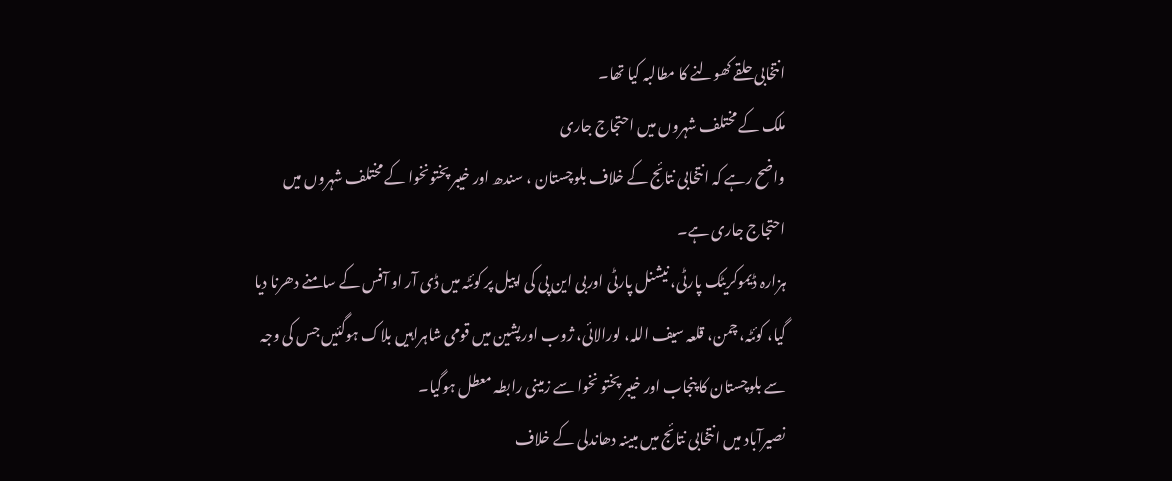انتخابی حلقے کھولنے کا مطالبہ کیا تھا۔
ملک کے مختلف شہروں میں احتجاج جاری
واضح رہے کہ انتخابی نتائج کے خلاف بلوچستان ، سندھ اور خیبر پختونخوا کے مختلف شہروں میں احتجاج جاری ہے۔
ہزارہ ڈیموکریٹک پارٹی، نیشنل پارٹی اوربی این پی کی اپیل پر کوئٹہ میں ڈی آر او آفس کے سامنے دھرنا دیا گیا، کوئٹہ، چمن، قلعہ سیف اللہ، لورالائی، ژوب اورپشین میں قومی شاہراہیں بلاک ہوگئیں جس کی وجہ سے بلوچستان کا پنجاب اور خیبر پختو نخوا سے زمینی رابطہ معطل ہوگیا۔
نصیرآباد میں انتخابی نتائج میں مبینہ دھاندلی کے خلاف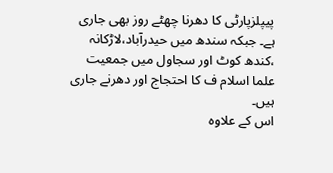پیپلزپارٹی کا دھرنا چھٹے روز بھی جاری ہے۔ جبکہ سندھ میں حیدرآباد،لاڑکانہ ،کندھ کوٹ اور سجاول میں جمعیت علما اسلام ف کا احتجاج اور دھرنے جاری ہیں۔
اس کے علاوہ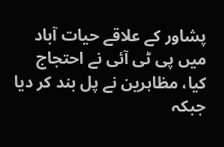پشاور کے علاقے حیات آباد میں پی ٹی آئی نے احتجاج کیا، مظاہرین نے پل بند کر دیا جبکہ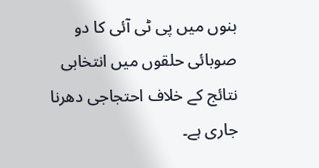بنوں میں پی ٹی آئی کا دو صوبائی حلقوں میں انتخابی نتائج کے خلاف احتجاجی دھرنا جاری ہے۔